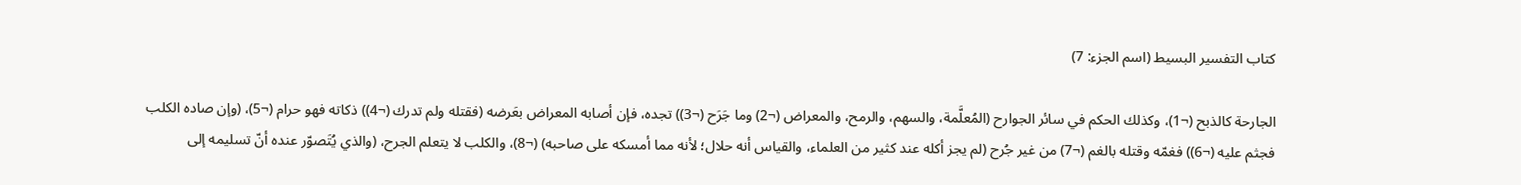كتاب التفسير البسيط (اسم الجزء: 7)

الجارحة كالذبح (¬1)، وكذلك الحكم في سائر الجوارح (المُعلَّمة، والسهم، والرمح، والمعراض (¬2) وما جَرَح (¬3)) تجده، فإن أصابه المعراض بعَرضه (فقتله ولم تدرك (¬4)) ذكاته فهو حرام (¬5)، (وإن صاده الكلب فجثم عليه (¬6)) فغمّه وقتله بالغم (¬7) من غير جُرح (لم يجز أكله عند كثير من العلماء، والقياس أنه حلال؛ لأنه مما أمسكه على صاحبه) (¬8)، والكلب لا يتعلم الجرح، (والذي يُتَصوّر عنده أنّ تسليمه إلى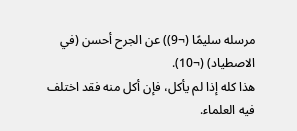مرسله سليمًا (¬9)) عن الجرح أحسن (في الاصطياد) (¬10).
هذا كله إذا لم يأكل، فإن أكل منه فقد اختلف فيه العلماء.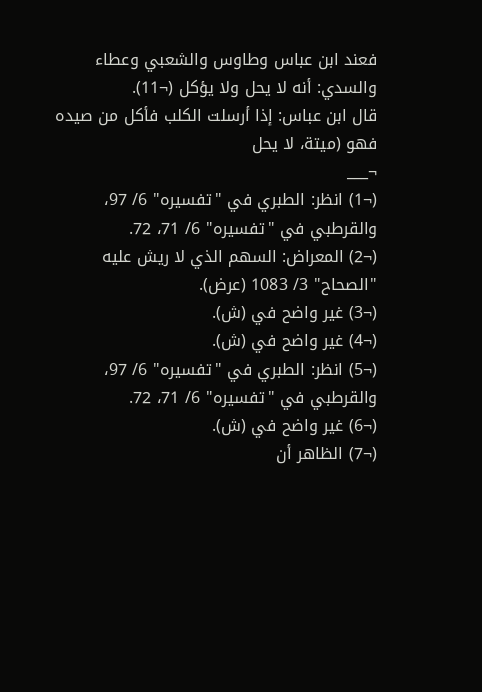فعند ابن عباس وطاوس والشعبي وعطاء والسدي: أنه لا يحل ولا يؤكل (¬11).
قال ابن عباس: إذا أرسلت الكلب فأكل من صيده فهو (ميتة، لا يحل
¬___
(¬1) انظر: الطبري في "تفسيره" 6/ 97، والقرطبي في "تفسيره" 6/ 71، 72.
(¬2) المعراض: السهم الذي لا ريش عليه "الصحاح" 3/ 1083 (عرض).
(¬3) غير واضح في (ش).
(¬4) غير واضح في (ش).
(¬5) انظر: الطبري في "تفسيره" 6/ 97، والقرطبي في "تفسيره" 6/ 71، 72.
(¬6) غير واضح في (ش).
(¬7) الظاهر أن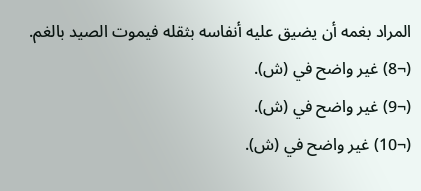المراد بغمه أن يضيق عليه أنفاسه بثقله فيموت الصيد بالغم.
(¬8) غير واضح في (ش).
(¬9) غير واضح في (ش).
(¬10) غير واضح في (ش).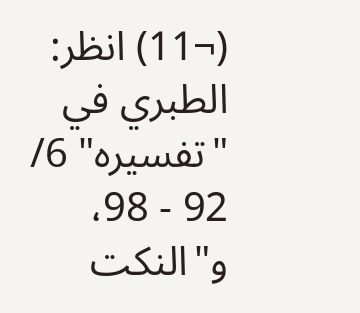(¬11) انظر: الطبري في "تفسيره" 6/ 92 - 98، و"النكت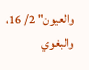والعيون" 2/ 16، والبغوي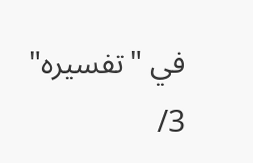في "تفسيره" 3/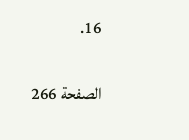16.

الصفحة 266